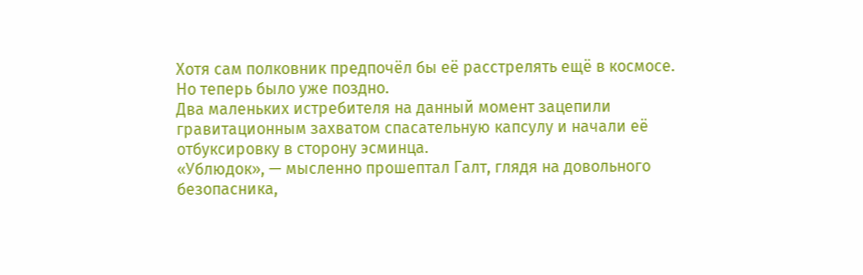Хотя сам полковник предпочёл бы её расстрелять ещё в космосе.
Но теперь было уже поздно.
Два маленьких истребителя на данный момент зацепили гравитационным захватом спасательную капсулу и начали её отбуксировку в сторону эсминца.
«Ублюдок», — мысленно прошептал Галт, глядя на довольного безопасника,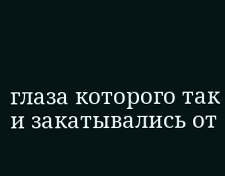глаза которого так и закатывались от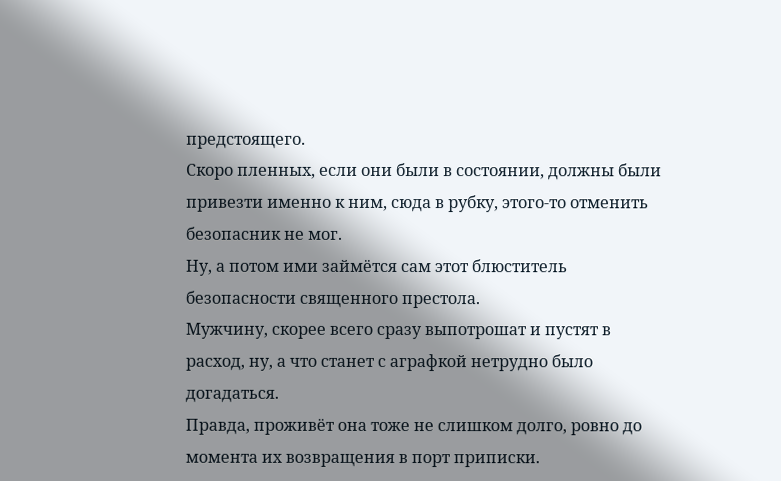предстоящего.
Скоро пленных, если они были в состоянии, должны были привезти именно к ним, сюда в рубку, этого-то отменить безопасник не мог.
Ну, а потом ими займётся сам этот блюститель безопасности священного престола.
Мужчину, скорее всего сразу выпотрошат и пустят в расход, ну, а что станет с аграфкой нетрудно было догадаться.
Правда, проживёт она тоже не слишком долго, ровно до момента их возвращения в порт приписки.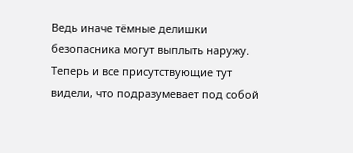Ведь иначе тёмные делишки безопасника могут выплыть наружу.
Теперь и все присутствующие тут видели, что подразумевает под собой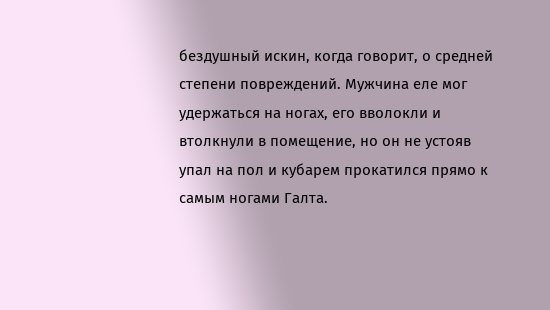бездушный искин, когда говорит, о средней степени повреждений. Мужчина еле мог удержаться на ногах, его вволокли и втолкнули в помещение, но он не устояв упал на пол и кубарем прокатился прямо к самым ногами Галта.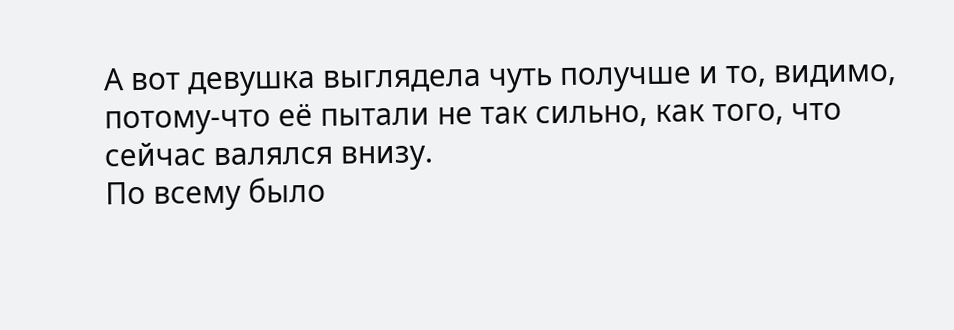А вот девушка выглядела чуть получше и то, видимо, потому-что её пытали не так сильно, как того, что сейчас валялся внизу.
По всему было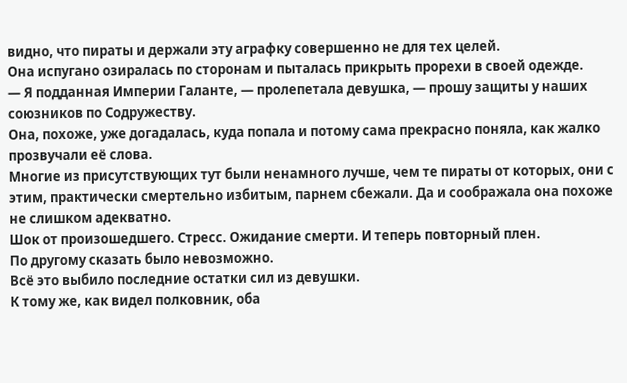видно, что пираты и держали эту аграфку совершенно не для тех целей.
Она испугано озиралась по сторонам и пыталась прикрыть прорехи в своей одежде.
— Я подданная Империи Галанте, — пролепетала девушка, — прошу защиты у наших союзников по Содружеству.
Она, похоже, уже догадалась, куда попала и потому сама прекрасно поняла, как жалко прозвучали её слова.
Многие из присутствующих тут были ненамного лучше, чем те пираты от которых, они с этим, практически смертельно избитым, парнем сбежали. Да и соображала она похоже не слишком адекватно.
Шок от произошедшего. Стресс. Ожидание смерти. И теперь повторный плен.
По другому сказать было невозможно.
Всё это выбило последние остатки сил из девушки.
К тому же, как видел полковник, оба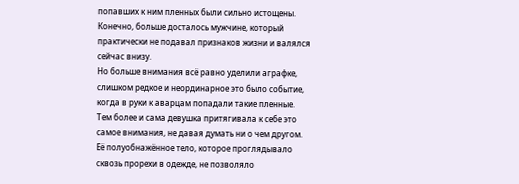попавших к ним пленных были сильно истощены.
Конечно, больше досталось мужчине, который практически не подавал признаков жизни и валялся сейчас внизу.
Но больше внимания всё равно уделили аграфке, слишком редкое и неординарное это было событие, когда в руки к аварцам попадали такие пленные.
Тем более и сама девушка притягивала к себе это самое внимания, не давая думать ни о чем другом.
Её полуобнажённое тело, которое проглядывало сквозь прорехи в одежде, не позволяло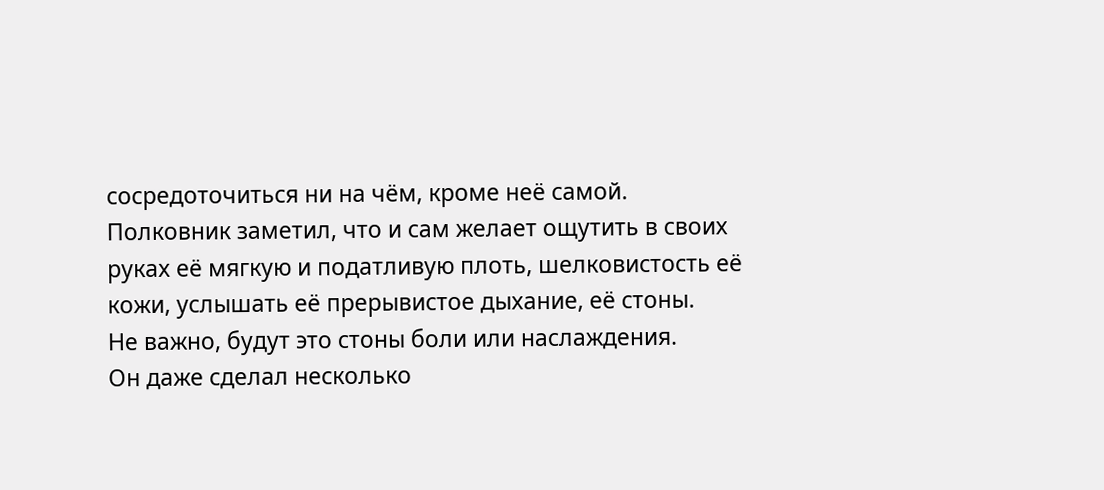сосредоточиться ни на чём, кроме неё самой.
Полковник заметил, что и сам желает ощутить в своих руках её мягкую и податливую плоть, шелковистость её кожи, услышать её прерывистое дыхание, её стоны.
Не важно, будут это стоны боли или наслаждения.
Он даже сделал несколько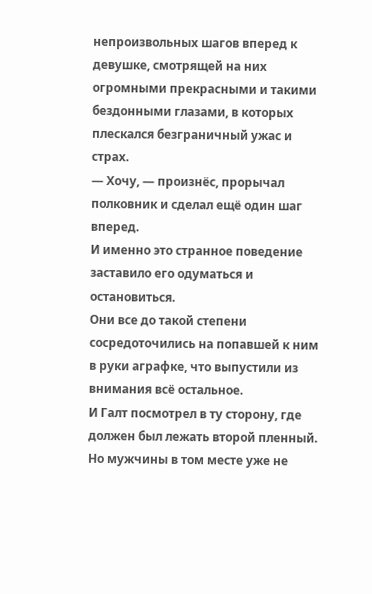непроизвольных шагов вперед к девушке, смотрящей на них огромными прекрасными и такими бездонными глазами, в которых плескался безграничный ужас и страх.
— Хочу, — произнёс, прорычал полковник и сделал ещё один шаг вперед.
И именно это странное поведение заставило его одуматься и остановиться.
Они все до такой степени сосредоточились на попавшей к ним в руки аграфке, что выпустили из внимания всё остальное.
И Галт посмотрел в ту сторону, где должен был лежать второй пленный.
Но мужчины в том месте уже не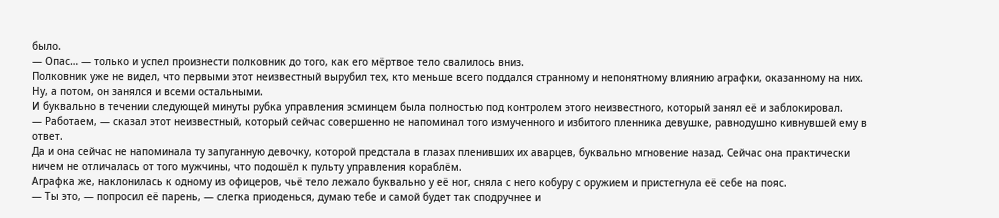было.
— Опас… — только и успел произнести полковник до того, как его мёртвое тело свалилось вниз.
Полковник уже не видел, что первыми этот неизвестный вырубил тех, кто меньше всего поддался странному и непонятному влиянию аграфки, оказанному на них.
Ну, а потом, он занялся и всеми остальными.
И буквально в течении следующей минуты рубка управления эсминцем была полностью под контролем этого неизвестного, который занял её и заблокировал.
— Работаем, — сказал этот неизвестный, который сейчас совершенно не напоминал того измученного и избитого пленника девушке, равнодушно кивнувшей ему в ответ.
Да и она сейчас не напоминала ту запуганную девочку, которой предстала в глазах пленивших их аварцев, буквально мгновение назад. Сейчас она практически ничем не отличалась от того мужчины, что подошёл к пульту управления кораблём.
Аграфка же, наклонилась к одному из офицеров, чьё тело лежало буквально у её ног, сняла с него кобуру с оружием и пристегнула её себе на пояс.
— Ты это, — попросил её парень, — слегка приоденься, думаю тебе и самой будет так сподручнее и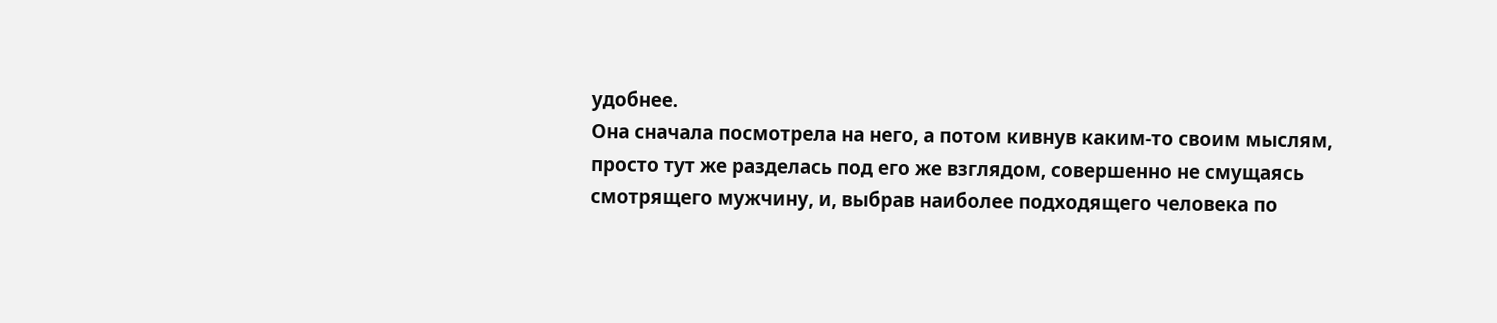удобнее.
Она сначала посмотрела на него, а потом кивнув каким-то своим мыслям, просто тут же разделась под его же взглядом, совершенно не смущаясь смотрящего мужчину, и, выбрав наиболее подходящего человека по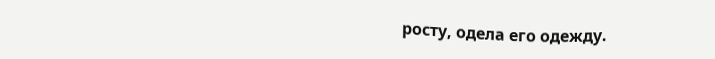росту, одела его одежду.